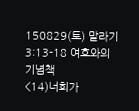150829(토) 말라기 3:13-18 여호와의 기념책
<14)너희가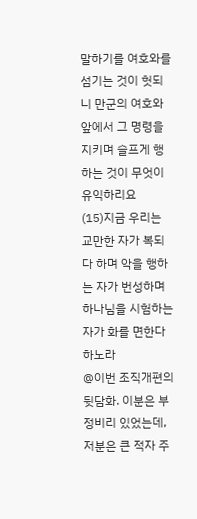말하기를 여호와를 섬기는 것이 헛되니 만군의 여호와 앞에서 그 명령을 지키며 슬프게 행하는 것이 무엇이 유익하리요
(15)지금 우리는 교만한 자가 복되다 하며 악을 행하는 자가 번성하며 하나님을 시험하는 자가 화를 면한다 하노라
@이번 조직개편의 뒷담화. 이분은 부정비리 있었는데, 저분은 큰 적자 주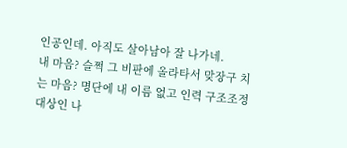인공인데. 아직도 살아남아 잘 나가네.
내 마음? 슬쩍 그 비판에 올라타서 맞장구 치는 마음? 명단에 내 이름 없고 인력 구조조정대상인 나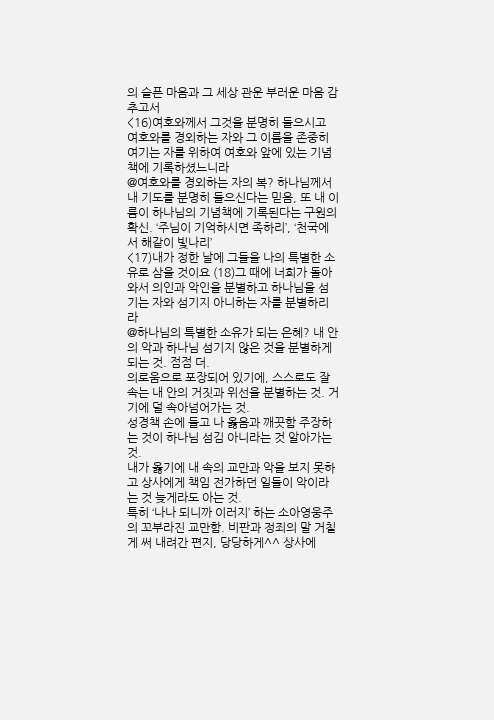의 슬픈 마음과 그 세상 관운 부러운 마음 감추고서
<16)여호와께서 그것을 분명히 들으시고 여호와를 경외하는 자와 그 이름을 존중히 여기는 자를 위하여 여호와 앞에 있는 기념책에 기록하셨느니라
@여호와를 경외하는 자의 복? 하나님께서 내 기도를 분명히 들으신다는 믿음, 또 내 이름이 하나님의 기념책에 기록된다는 구원의 확신. ‘주님이 기억하시면 족하리’, ‘천국에서 해같이 빛나리’
<17)내가 정한 날에 그들을 나의 특별한 소유로 삼을 것이요 (18)그 때에 너희가 돌아와서 의인과 악인을 분별하고 하나님을 섬기는 자와 섬기지 아니하는 자를 분별하리라
@하나님의 특별한 소유가 되는 은혜? 내 안의 악과 하나님 섬기지 않은 것을 분별하게 되는 것. 점점 더.
의로움으로 포장되어 있기에, 스스로도 잘 속는 내 안의 거짓과 위선을 분별하는 것. 거기에 덜 속아넘어가는 것.
성경책 손에 들고 나 옳음과 깨끗함 주장하는 것이 하나님 섬김 아니라는 것 알아가는 것.
내가 옳기에 내 속의 교만과 악을 보지 못하고 상사에게 책임 전가하던 일들이 악이라는 것 늦게라도 아는 것.
특히 ‘나나 되니까 이러지’ 하는 소아영웅주의 꼬부라진 교만함. 비판과 정죄의 말 거칠게 써 내려간 편지, 당당하게^^ 상사에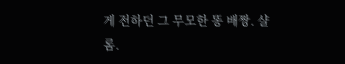게 전하던 그 무모한 똥 배짱. 샬롬.